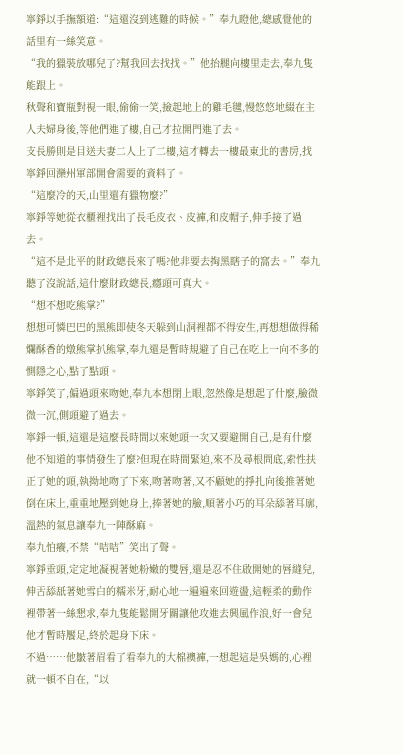寧錚以手撫額道:“這還沒到逃難的時候。”奉九瞪他,總感覺他的話里有一絲笑意。
“我的獵裝放哪兒了?幫我回去找找。”他抬腿向樓里走去,奉九隻能跟上。
秋聲和寶瓶對視一眼,偷偷一笑,撿起地上的雞毛毽,慢悠悠地綴在主人夫婦身後,等他們進了樓,自己才拉開門進了去。
支長勝則是目送夫妻二人上了二樓,這才轉去一樓最東北的書房,找寧錚回灤州軍部開會需要的資料了。
“這麼冷的天,山里還有獵物麼?”
寧錚等她從衣櫃裡找出了長毛皮衣、皮褲,和皮帽子,伸手接了過去。
“這不是北平的財政總長來了嗎?他非要去掏黑瞎子的窩去。”奉九聽了沒說話,這什麼財政總長,癮頭可真大。
“想不想吃熊掌?”
想想可憐巴巴的黑熊即使冬天躲到山洞裡都不得安生,再想想做得稀爛酥香的燉熊掌扒熊掌,奉九還是暫時規避了自己在吃上一向不多的惻隱之心,點了點頭。
寧錚笑了,偏過頭來吻她,奉九本想閉上眼,忽然像是想起了什麼,臉微微一沉,側頭避了過去。
寧錚一頓,這還是這麼長時間以來她頭一次又要避開自己,是有什麼他不知道的事情發生了麼?但現在時間緊迫,來不及尋根問底,索性扶正了她的頭,執拗地吻了下來,吻著吻著,又不顧她的掙扎向後推著她倒在床上,重重地壓到她身上,捧著她的臉,順著小巧的耳朵舔著耳廓,溫熱的氣息讓奉九一陣酥麻。
奉九怕癢,不禁“咭咭”笑出了聲。
寧錚垂頭,定定地凝視著她粉嫩的雙唇,還是忍不住啟開她的唇縫兒,伸舌舔舐著她雪白的糯米牙,耐心地一遍遍來回遊盪,這輕柔的動作裡帶著一絲懇求,奉九隻能鬆開牙關讓他攻進去興風作浪,好一會兒他才暫時饜足,終於起身下床。
不過……他皺著眉看了看奉九的大棉襖褲,一想起這是吳媽的,心裡就一頓不自在,“以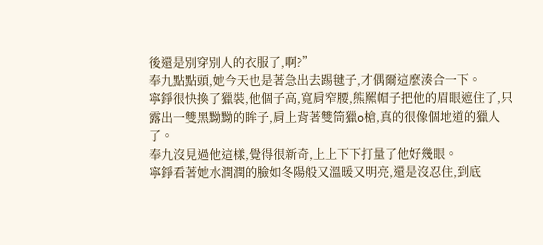後還是別穿別人的衣服了,啊?”
奉九點點頭,她今天也是著急出去踢毽子,才偶爾這麼湊合一下。
寧錚很快換了獵裝,他個子高,寬肩窄腰,熊羆帽子把他的眉眼遮住了,只露出一雙黑黝黝的眸子,肩上背著雙筒獵o槍,真的很像個地道的獵人了。
奉九沒見過他這樣,覺得很新奇,上上下下打量了他好幾眼。
寧錚看著她水潤潤的臉如冬陽般又溫暖又明亮,還是沒忍住,到底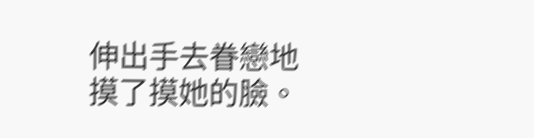伸出手去眷戀地摸了摸她的臉。